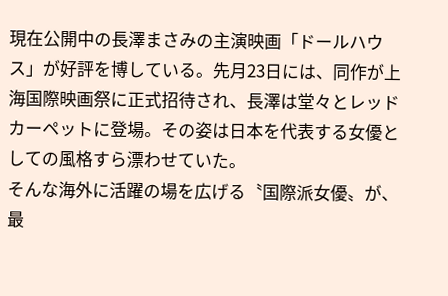現在公開中の長澤まさみの主演映画「ドールハウス」が好評を博している。先月23日には、同作が上海国際映画祭に正式招待され、長澤は堂々とレッドカーペットに登場。その姿は日本を代表する女優としての風格すら漂わせていた。
そんな海外に活躍の場を広げる〝国際派女優〟が、最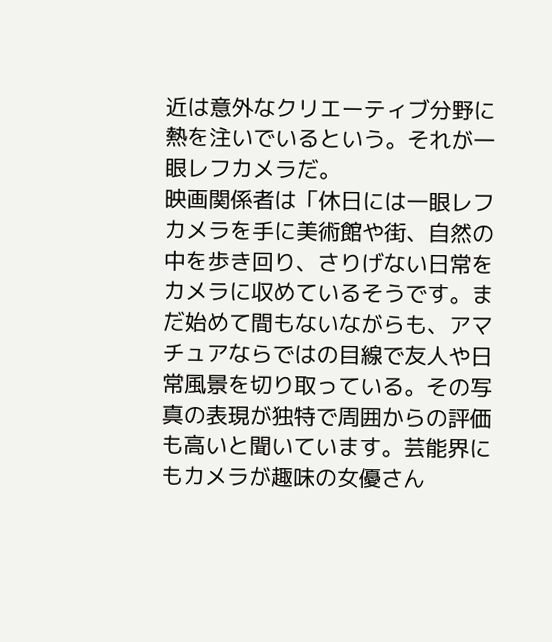近は意外なクリエーティブ分野に熱を注いでいるという。それが一眼レフカメラだ。
映画関係者は「休日には一眼レフカメラを手に美術館や街、自然の中を歩き回り、さりげない日常をカメラに収めているそうです。まだ始めて間もないながらも、アマチュアならではの目線で友人や日常風景を切り取っている。その写真の表現が独特で周囲からの評価も高いと聞いています。芸能界にもカメラが趣味の女優さん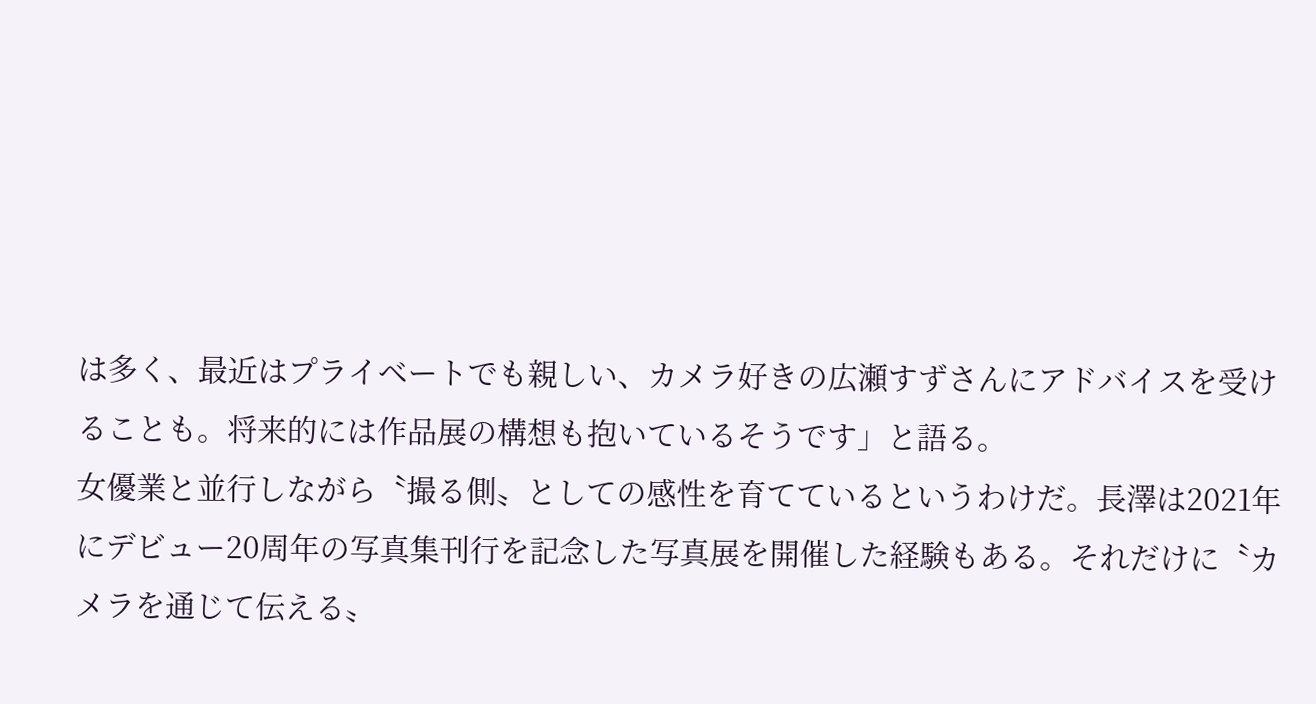は多く、最近はプライベートでも親しい、カメラ好きの広瀬すずさんにアドバイスを受けることも。将来的には作品展の構想も抱いているそうです」と語る。
女優業と並行しながら〝撮る側〟としての感性を育てているというわけだ。長澤は2021年にデビュー20周年の写真集刊行を記念した写真展を開催した経験もある。それだけに〝カメラを通じて伝える〟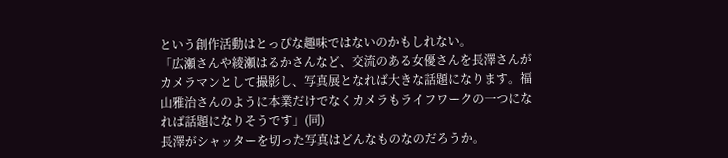という創作活動はとっぴな趣味ではないのかもしれない。
「広瀬さんや綾瀬はるかさんなど、交流のある女優さんを長澤さんがカメラマンとして撮影し、写真展となれば大きな話題になります。福山雅治さんのように本業だけでなくカメラもライフワークの一つになれば話題になりそうです」(同)
長澤がシャッターを切った写真はどんなものなのだろうか。